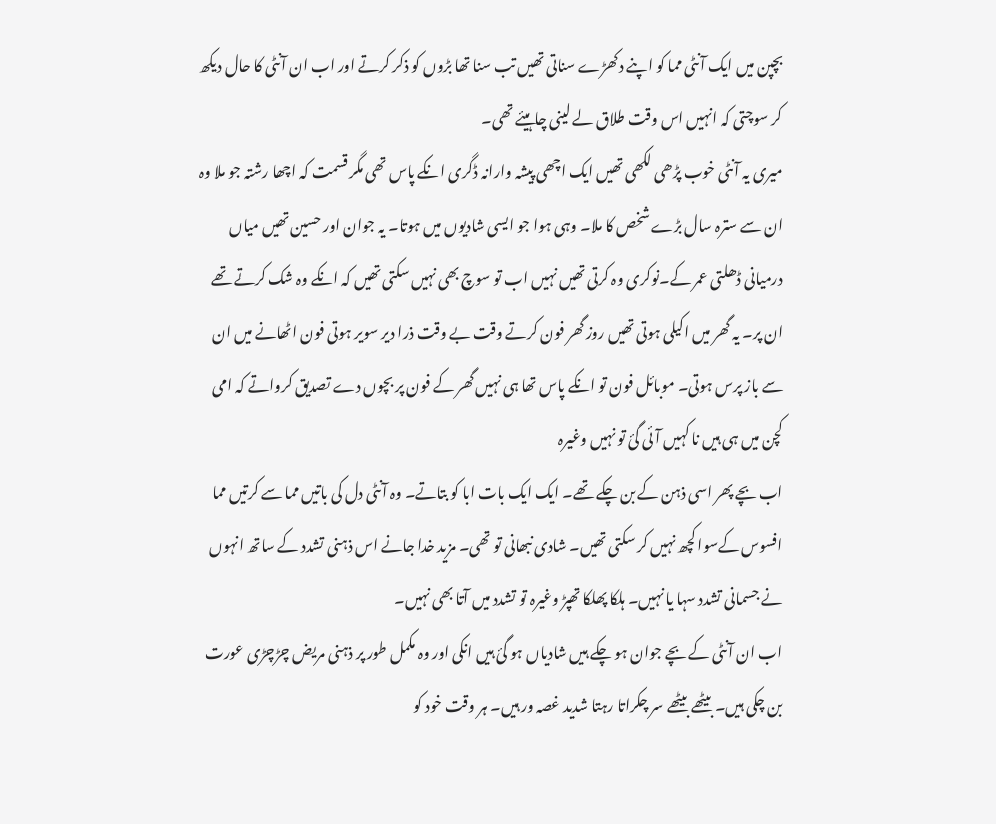بچپن میں ایک آنٹی مما کو اپنے دکھڑے سناتی تھیں تب سنا تھا بڑوں کو ذکر کرتے اور اب ان آنٹی کا حال دیکھ کر سوچتی کہ انہیں اس وقت طلاق لے لینی چاہیئے تھی۔
میری یہ آنٹی خوب پڑھی لکھی تھیں ایک اچھی پیشہ وارانہ ڈگری انکے پاس تھی مگر قسمت کہ اچھا رشتہ جو ملا وہ ان سے سترہ سال بڑے شخص کا ملا۔ وہی ہوا جو ایسی شادیوں میں ہوتا۔ یہ جوان اور حسین تھیں میاں درمیانی ڈھلتی عمر کے۔نوکری وہ کرتی تھیں نہیں اب تو سوچ بھی نہیں سکتی تھیں کہ انکے وہ شک کرتے تھے ان پر۔ یہ گھر میں اکیلی ہوتی تھیں روز گھر فون کرتے وقت بے وقت ذرا دیر سویر ہوتی فون اٹھانے میں ان سے باز پرس ہوتی۔ موبائل فون تو انکے پاس تھا ہی نہیں گھر کے فون پر بچوں دے تصدیق کرواتے کہ امی کچن میں ہی ہیں نا کہیں آئی گئ تو نہیں وغیرہ
اب بچے پھر اسی ذہن کے بن چکے تھے۔ ایک ایک بات ابا کو بتاتے۔ وہ آنٹی دل کی باتیں مما سے کرتیں مما افسوس کےسوا کچھ نہیں کر سکتی تھیں۔ شادی نبھانی تو تھی۔ مزید خدا جانے اس ذہنی تشدد کے ساتھ انہوں نے جسمانی تشدد سہا یا نہیں۔ ہلکا پھلکا تھپڑ وغیرہ تو تشدد میں آتا بھی نہیں۔
اب ان آنٹی کے بچے جوان ہو چکے ہیں شادیاں ہو گئ ہیں انکی اور وہ مکمل طور پر ذہنی مریض چڑچڑی عورت بن چکی ہیں۔ بیٹھے بیٹھے سر چکراتا رہتا شدید غصہ ور ہیں۔ ہر وقت خود کو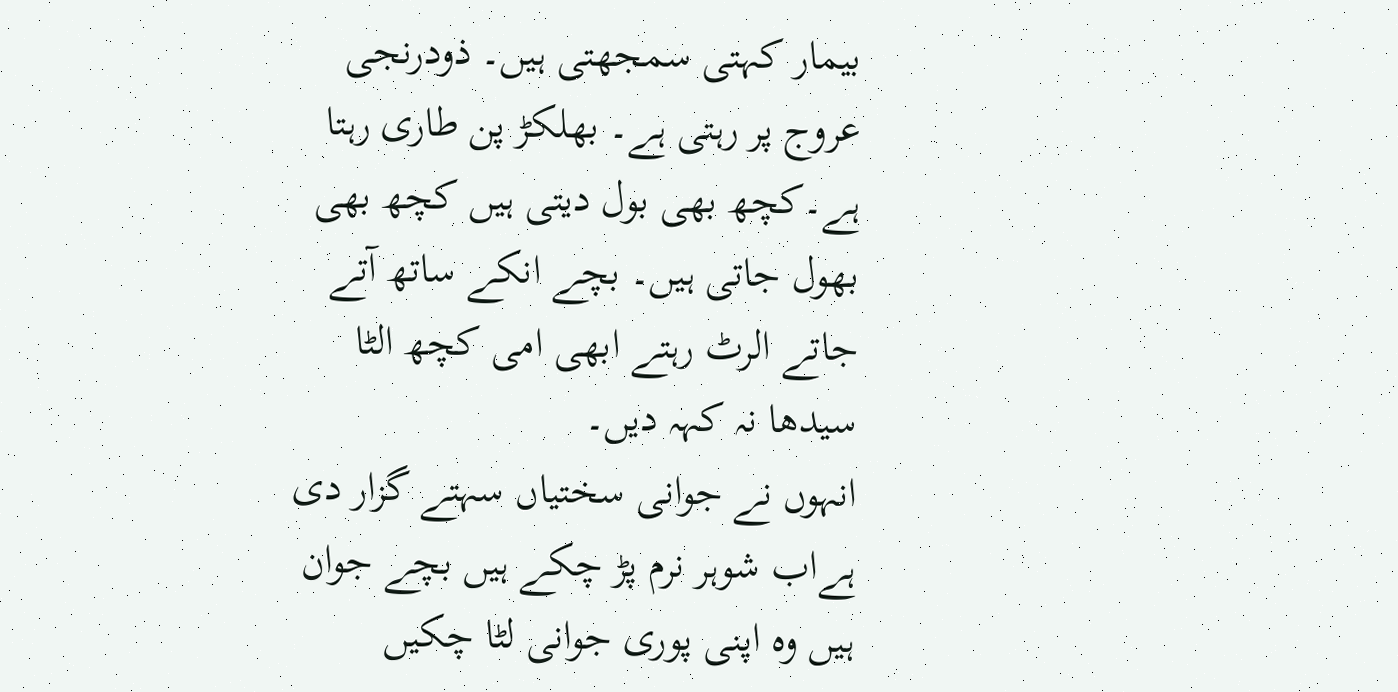بیمار کہتی سمجھتی ہیں۔ ذودرنجی عروج پر رہتی ہے۔ بھلکڑ پن طاری رہتا ہے۔کچھ بھی بول دیتی ہیں کچھ بھی بھول جاتی ہیں۔ بچے انکے ساتھ آتے جاتے الرٹ رہتے ابھی امی کچھ الٹا سیدھا نہ کہہ دیں۔
انہوں نے جوانی سختیاں سہتے گزار دی ہےاب شوہر نرم پڑ چکے ہیں بچے جوان ہیں وہ اپنی پوری جوانی لٹا چکیں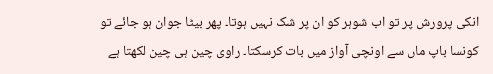انکی پرورش پر تو اب شوہر کو ان پر شک نہیں ہوتا۔ پھر بیٹا جوان ہو جائے تو کونسا باپ ماں سے اونچی آواز میں بات کرسکتا۔ راوی چین ہی چین لکھتا ہے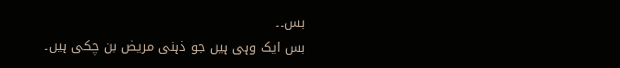بس۔۔
بس ایک وہی ہیں جو ذہنی مریض بن چکی ہیں۔